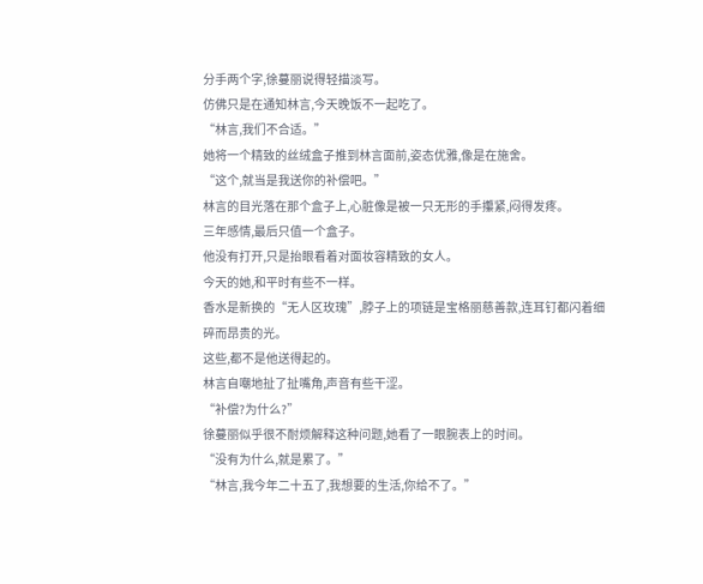分手两个字,徐蔓丽说得轻描淡写。
仿佛只是在通知林言,今天晚饭不一起吃了。
“林言,我们不合适。”
她将一个精致的丝绒盒子推到林言面前,姿态优雅,像是在施舍。
“这个,就当是我送你的补偿吧。”
林言的目光落在那个盒子上,心脏像是被一只无形的手攥紧,闷得发疼。
三年感情,最后只值一个盒子。
他没有打开,只是抬眼看着对面妆容精致的女人。
今天的她,和平时有些不一样。
香水是新换的“无人区玫瑰”,脖子上的项链是宝格丽慈善款,连耳钉都闪着细碎而昂贵的光。
这些,都不是他送得起的。
林言自嘲地扯了扯嘴角,声音有些干涩。
“补偿?为什么?”
徐蔓丽似乎很不耐烦解释这种问题,她看了一眼腕表上的时间。
“没有为什么,就是累了。”
“林言,我今年二十五了,我想要的生活,你给不了。”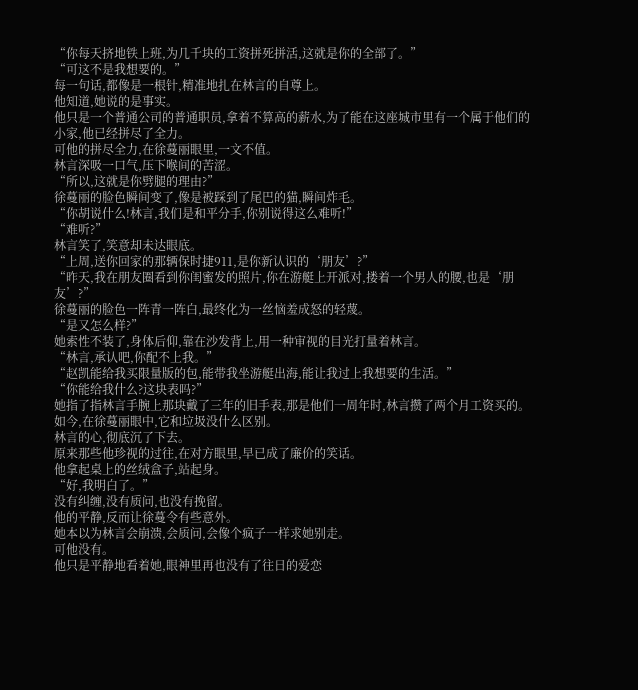“你每天挤地铁上班,为几千块的工资拼死拼活,这就是你的全部了。”
“可这不是我想要的。”
每一句话,都像是一根针,精准地扎在林言的自尊上。
他知道,她说的是事实。
他只是一个普通公司的普通职员,拿着不算高的薪水,为了能在这座城市里有一个属于他们的小家,他已经拼尽了全力。
可他的拼尽全力,在徐蔓丽眼里,一文不值。
林言深吸一口气,压下喉间的苦涩。
“所以,这就是你劈腿的理由?”
徐蔓丽的脸色瞬间变了,像是被踩到了尾巴的猫,瞬间炸毛。
“你胡说什么!林言,我们是和平分手,你别说得这么难听!”
“难听?”
林言笑了,笑意却未达眼底。
“上周,送你回家的那辆保时捷911,是你新认识的‘朋友’?”
“昨天,我在朋友圈看到你闺蜜发的照片,你在游艇上开派对,搂着一个男人的腰,也是‘朋友’?”
徐蔓丽的脸色一阵青一阵白,最终化为一丝恼羞成怒的轻蔑。
“是又怎么样?”
她索性不装了,身体后仰,靠在沙发背上,用一种审视的目光打量着林言。
“林言,承认吧,你配不上我。”
“赵凯能给我买限量版的包,能带我坐游艇出海,能让我过上我想要的生活。”
“你能给我什么?这块表吗?”
她指了指林言手腕上那块戴了三年的旧手表,那是他们一周年时,林言攒了两个月工资买的。
如今,在徐蔓丽眼中,它和垃圾没什么区别。
林言的心,彻底沉了下去。
原来那些他珍视的过往,在对方眼里,早已成了廉价的笑话。
他拿起桌上的丝绒盒子,站起身。
“好,我明白了。”
没有纠缠,没有质问,也没有挽留。
他的平静,反而让徐蔓令有些意外。
她本以为林言会崩溃,会质问,会像个疯子一样求她别走。
可他没有。
他只是平静地看着她,眼神里再也没有了往日的爱恋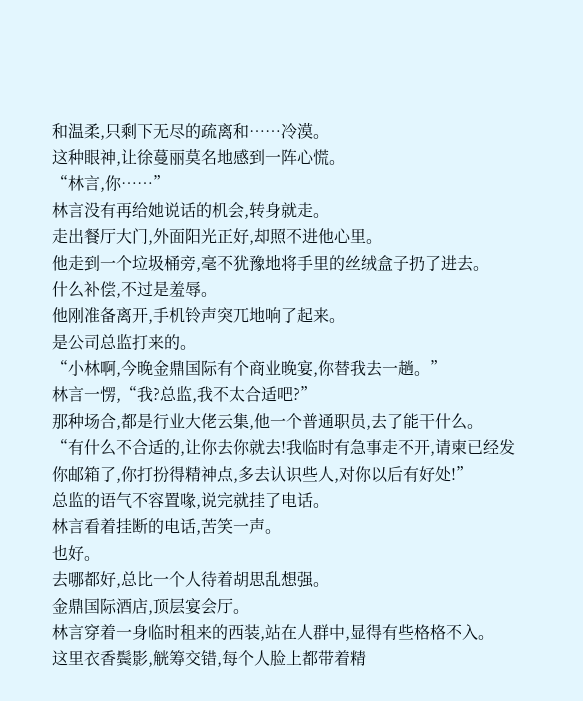和温柔,只剩下无尽的疏离和……冷漠。
这种眼神,让徐蔓丽莫名地感到一阵心慌。
“林言,你……”
林言没有再给她说话的机会,转身就走。
走出餐厅大门,外面阳光正好,却照不进他心里。
他走到一个垃圾桶旁,毫不犹豫地将手里的丝绒盒子扔了进去。
什么补偿,不过是羞辱。
他刚准备离开,手机铃声突兀地响了起来。
是公司总监打来的。
“小林啊,今晚金鼎国际有个商业晚宴,你替我去一趟。”
林言一愣,“我?总监,我不太合适吧?”
那种场合,都是行业大佬云集,他一个普通职员,去了能干什么。
“有什么不合适的,让你去你就去!我临时有急事走不开,请柬已经发你邮箱了,你打扮得精神点,多去认识些人,对你以后有好处!”
总监的语气不容置喙,说完就挂了电话。
林言看着挂断的电话,苦笑一声。
也好。
去哪都好,总比一个人待着胡思乱想强。
金鼎国际酒店,顶层宴会厅。
林言穿着一身临时租来的西装,站在人群中,显得有些格格不入。
这里衣香鬓影,觥筹交错,每个人脸上都带着精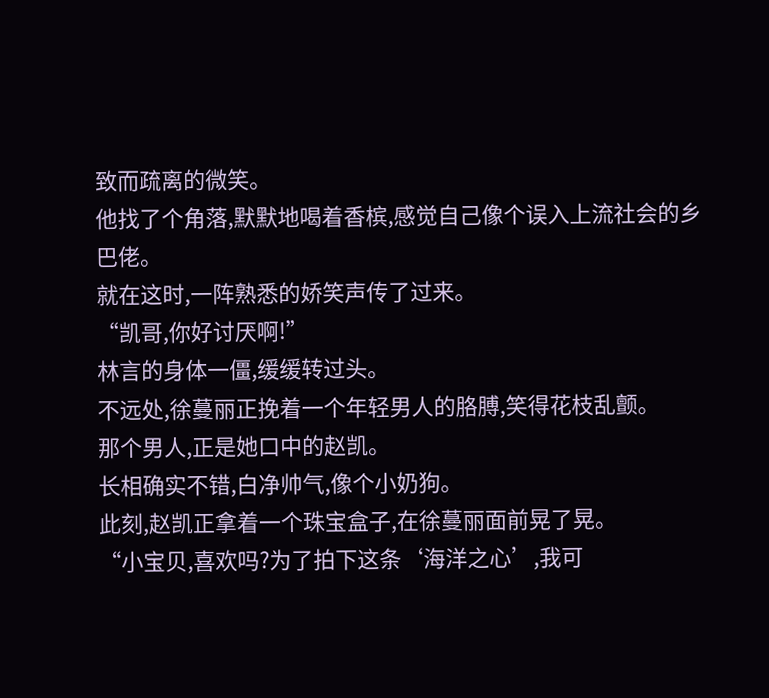致而疏离的微笑。
他找了个角落,默默地喝着香槟,感觉自己像个误入上流社会的乡巴佬。
就在这时,一阵熟悉的娇笑声传了过来。
“凯哥,你好讨厌啊!”
林言的身体一僵,缓缓转过头。
不远处,徐蔓丽正挽着一个年轻男人的胳膊,笑得花枝乱颤。
那个男人,正是她口中的赵凯。
长相确实不错,白净帅气,像个小奶狗。
此刻,赵凯正拿着一个珠宝盒子,在徐蔓丽面前晃了晃。
“小宝贝,喜欢吗?为了拍下这条‘海洋之心’,我可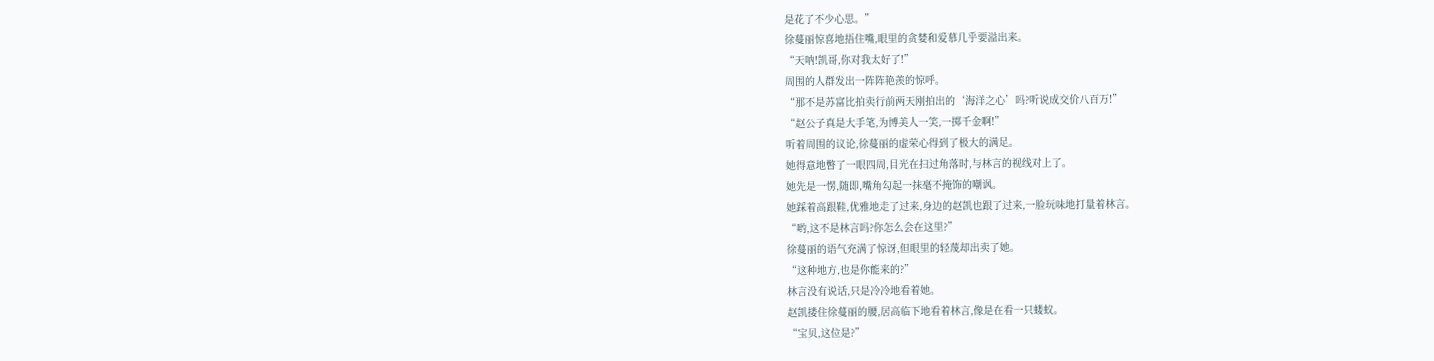是花了不少心思。”
徐蔓丽惊喜地捂住嘴,眼里的贪婪和爱慕几乎要溢出来。
“天呐!凯哥,你对我太好了!”
周围的人群发出一阵阵艳羡的惊呼。
“那不是苏富比拍卖行前两天刚拍出的‘海洋之心’吗?听说成交价八百万!”
“赵公子真是大手笔,为博美人一笑,一掷千金啊!”
听着周围的议论,徐蔓丽的虚荣心得到了极大的满足。
她得意地瞥了一眼四周,目光在扫过角落时,与林言的视线对上了。
她先是一愣,随即,嘴角勾起一抹毫不掩饰的嘲讽。
她踩着高跟鞋,优雅地走了过来,身边的赵凯也跟了过来,一脸玩味地打量着林言。
“哟,这不是林言吗?你怎么会在这里?”
徐蔓丽的语气充满了惊讶,但眼里的轻蔑却出卖了她。
“这种地方,也是你能来的?”
林言没有说话,只是冷冷地看着她。
赵凯搂住徐蔓丽的腰,居高临下地看着林言,像是在看一只蝼蚁。
“宝贝,这位是?”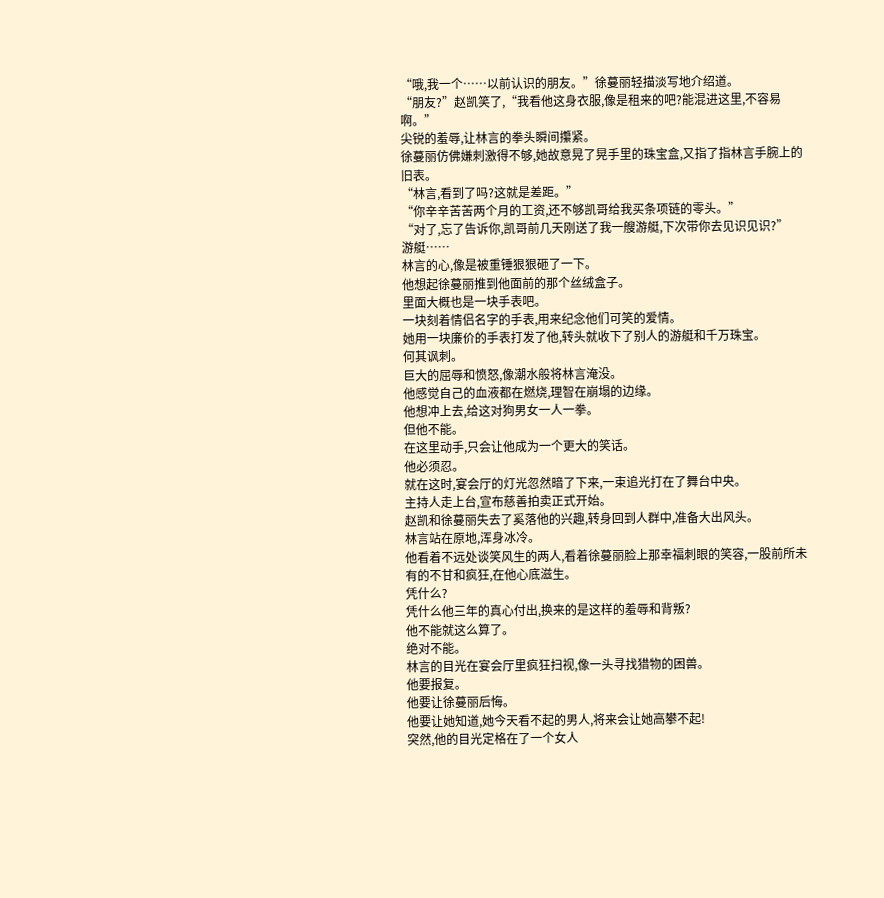“哦,我一个……以前认识的朋友。”徐蔓丽轻描淡写地介绍道。
“朋友?”赵凯笑了,“我看他这身衣服,像是租来的吧?能混进这里,不容易啊。”
尖锐的羞辱,让林言的拳头瞬间攥紧。
徐蔓丽仿佛嫌刺激得不够,她故意晃了晃手里的珠宝盒,又指了指林言手腕上的旧表。
“林言,看到了吗?这就是差距。”
“你辛辛苦苦两个月的工资,还不够凯哥给我买条项链的零头。”
“对了,忘了告诉你,凯哥前几天刚送了我一艘游艇,下次带你去见识见识?”
游艇……
林言的心,像是被重锤狠狠砸了一下。
他想起徐蔓丽推到他面前的那个丝绒盒子。
里面大概也是一块手表吧。
一块刻着情侣名字的手表,用来纪念他们可笑的爱情。
她用一块廉价的手表打发了他,转头就收下了别人的游艇和千万珠宝。
何其讽刺。
巨大的屈辱和愤怒,像潮水般将林言淹没。
他感觉自己的血液都在燃烧,理智在崩塌的边缘。
他想冲上去,给这对狗男女一人一拳。
但他不能。
在这里动手,只会让他成为一个更大的笑话。
他必须忍。
就在这时,宴会厅的灯光忽然暗了下来,一束追光打在了舞台中央。
主持人走上台,宣布慈善拍卖正式开始。
赵凯和徐蔓丽失去了奚落他的兴趣,转身回到人群中,准备大出风头。
林言站在原地,浑身冰冷。
他看着不远处谈笑风生的两人,看着徐蔓丽脸上那幸福刺眼的笑容,一股前所未有的不甘和疯狂,在他心底滋生。
凭什么?
凭什么他三年的真心付出,换来的是这样的羞辱和背叛?
他不能就这么算了。
绝对不能。
林言的目光在宴会厅里疯狂扫视,像一头寻找猎物的困兽。
他要报复。
他要让徐蔓丽后悔。
他要让她知道,她今天看不起的男人,将来会让她高攀不起!
突然,他的目光定格在了一个女人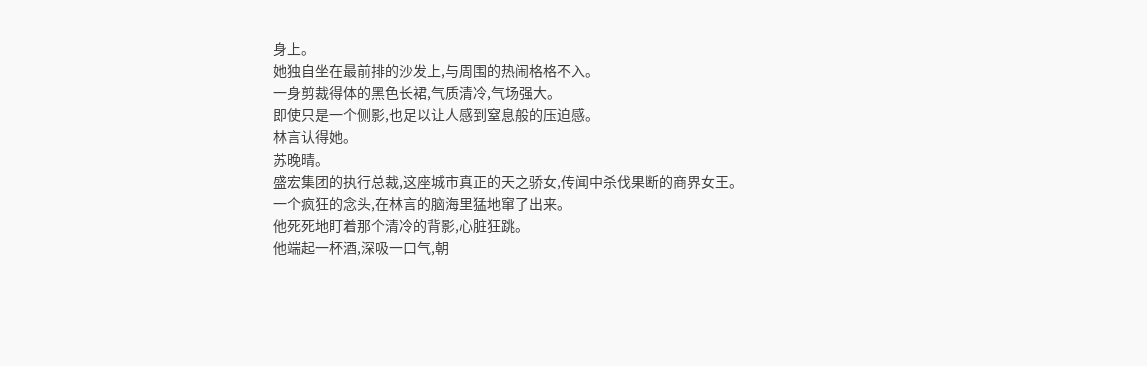身上。
她独自坐在最前排的沙发上,与周围的热闹格格不入。
一身剪裁得体的黑色长裙,气质清冷,气场强大。
即使只是一个侧影,也足以让人感到窒息般的压迫感。
林言认得她。
苏晚晴。
盛宏集团的执行总裁,这座城市真正的天之骄女,传闻中杀伐果断的商界女王。
一个疯狂的念头,在林言的脑海里猛地窜了出来。
他死死地盯着那个清冷的背影,心脏狂跳。
他端起一杯酒,深吸一口气,朝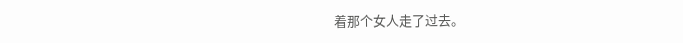着那个女人走了过去。